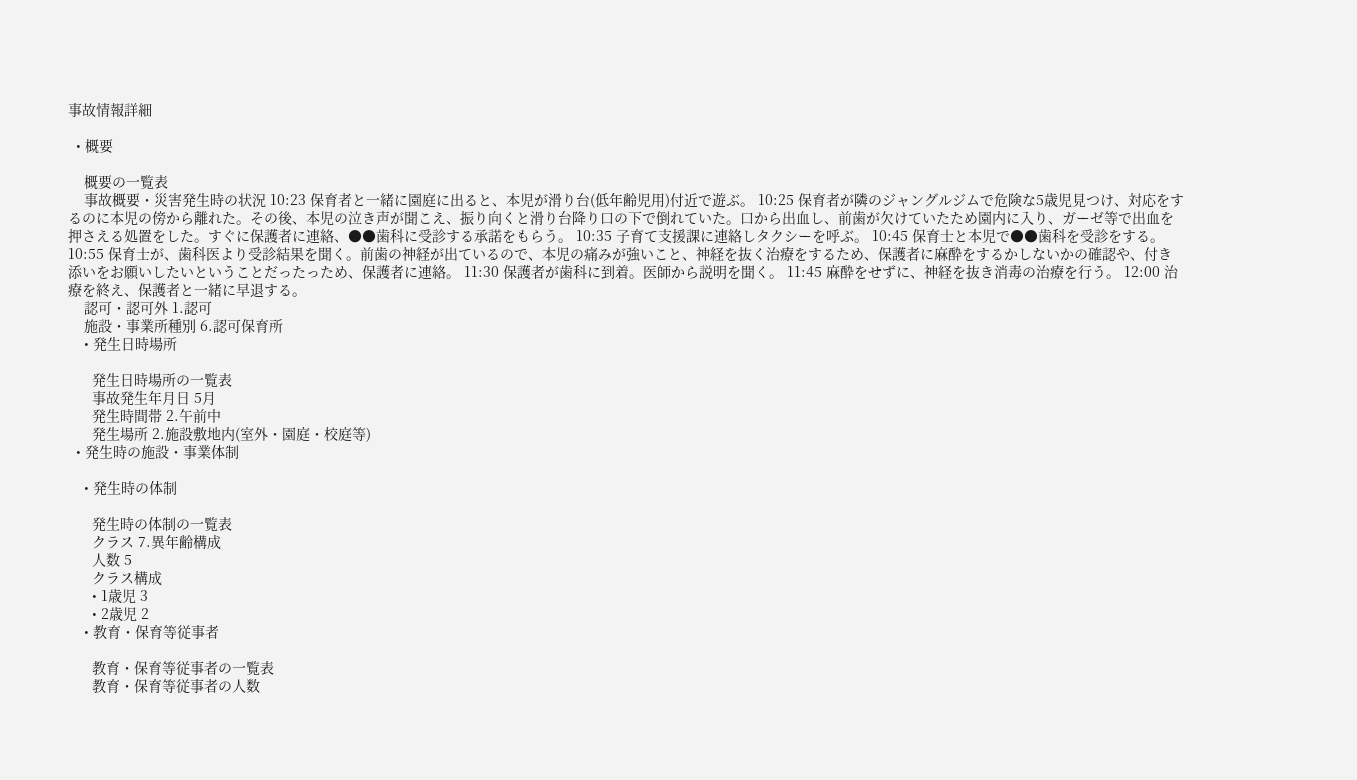事故情報詳細

  • 概要

    概要の一覧表
    事故概要・災害発生時の状況 10:23 保育者と一緒に園庭に出ると、本児が滑り台(低年齢児用)付近で遊ぶ。 10:25 保育者が隣のジャングルジムで危険な5歳児見つけ、対応をするのに本児の傍から離れた。その後、本児の泣き声が聞こえ、振り向くと滑り台降り口の下で倒れていた。口から出血し、前歯が欠けていたため園内に入り、ガーゼ等で出血を押さえる処置をした。すぐに保護者に連絡、●●歯科に受診する承諾をもらう。 10:35 子育て支援課に連絡しタクシーを呼ぶ。 10:45 保育士と本児で●●歯科を受診をする。 10:55 保育士が、歯科医より受診結果を聞く。前歯の神経が出ているので、本児の痛みが強いこと、神経を抜く治療をするため、保護者に麻酔をするかしないかの確認や、付き添いをお願いしたいということだったっため、保護者に連絡。 11:30 保護者が歯科に到着。医師から説明を聞く。 11:45 麻酔をせずに、神経を抜き消毒の治療を行う。 12:00 治療を終え、保護者と一緒に早退する。
    認可・認可外 1.認可
    施設・事業所種別 6.認可保育所
    • 発生日時場所

      発生日時場所の一覧表
      事故発生年月日 5月
      発生時間帯 2.午前中
      発生場所 2.施設敷地内(室外・園庭・校庭等)
  • 発生時の施設・事業体制

    • 発生時の体制

      発生時の体制の一覧表
      クラス 7.異年齢構成
      人数 5
      クラス構成
      • 1歳児 3
      • 2歳児 2
    • 教育・保育等従事者

      教育・保育等従事者の一覧表
      教育・保育等従事者の人数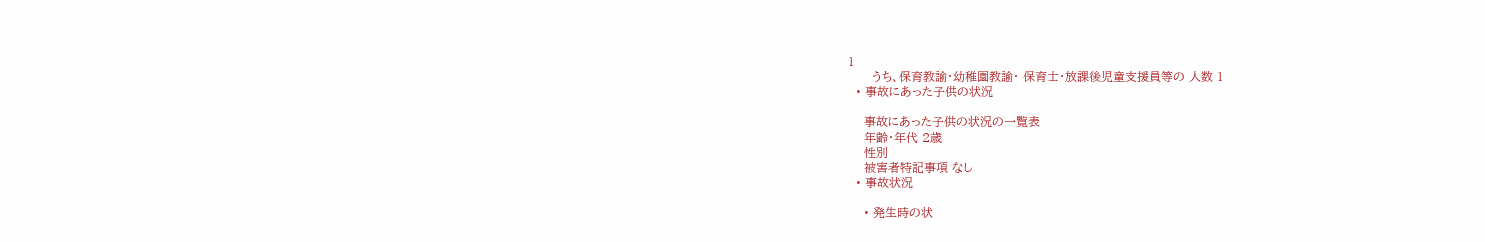1
      うち、保育教諭・幼稚園教諭・ 保育士・放課後児童支援員等の 人数 1
  • 事故にあった子供の状況

    事故にあった子供の状況の一覧表
    年齢・年代 2歳
    性別
    被害者特記事項 なし
  • 事故状況

    • 発生時の状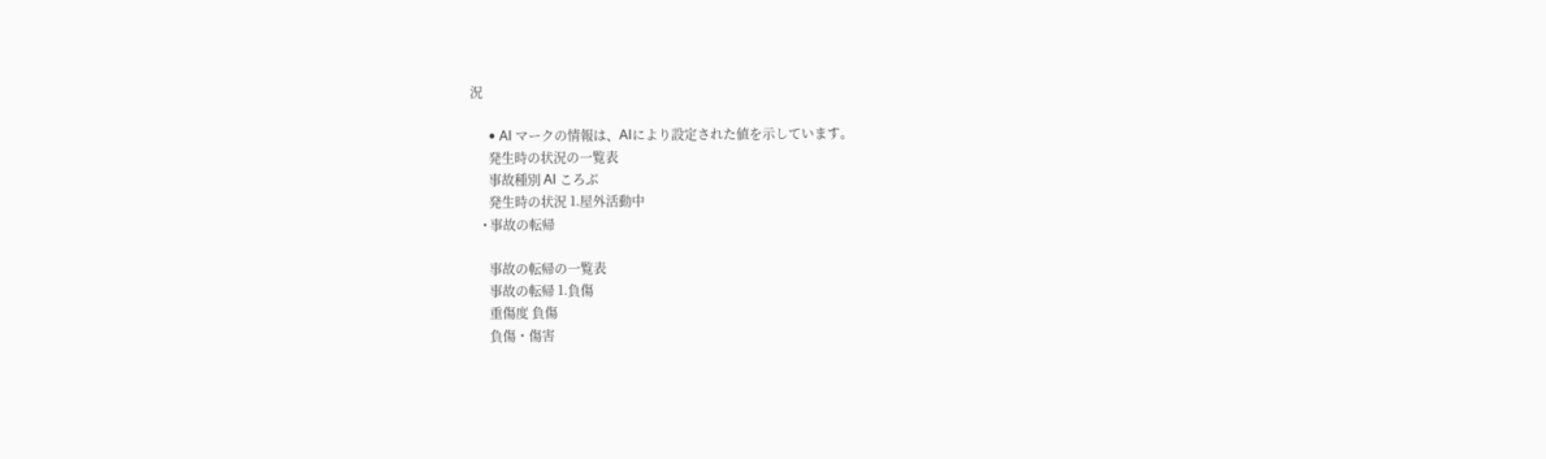況

      • AI マークの情報は、AIにより設定された値を示しています。
      発生時の状況の一覧表
      事故種別 AI ころぶ
      発生時の状況 1.屋外活動中
    • 事故の転帰

      事故の転帰の一覧表
      事故の転帰 1.負傷
      重傷度 負傷
      負傷・傷害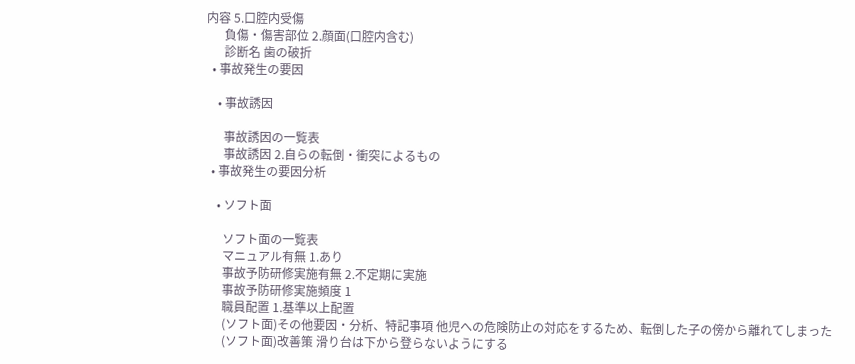内容 5.口腔内受傷
      負傷・傷害部位 2.顔面(口腔内含む)
      診断名 歯の破折
  • 事故発生の要因

    • 事故誘因

      事故誘因の一覧表
      事故誘因 2.自らの転倒・衝突によるもの
  • 事故発生の要因分析

    • ソフト面

      ソフト面の一覧表
      マニュアル有無 1.あり
      事故予防研修実施有無 2.不定期に実施
      事故予防研修実施頻度 1
      職員配置 1.基準以上配置
      (ソフト面)その他要因・分析、特記事項 他児への危険防止の対応をするため、転倒した子の傍から離れてしまった
      (ソフト面)改善策 滑り台は下から登らないようにする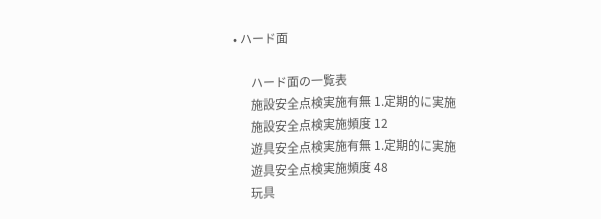• ハード面

      ハード面の一覧表
      施設安全点検実施有無 1.定期的に実施
      施設安全点検実施頻度 12
      遊具安全点検実施有無 1.定期的に実施
      遊具安全点検実施頻度 48
      玩具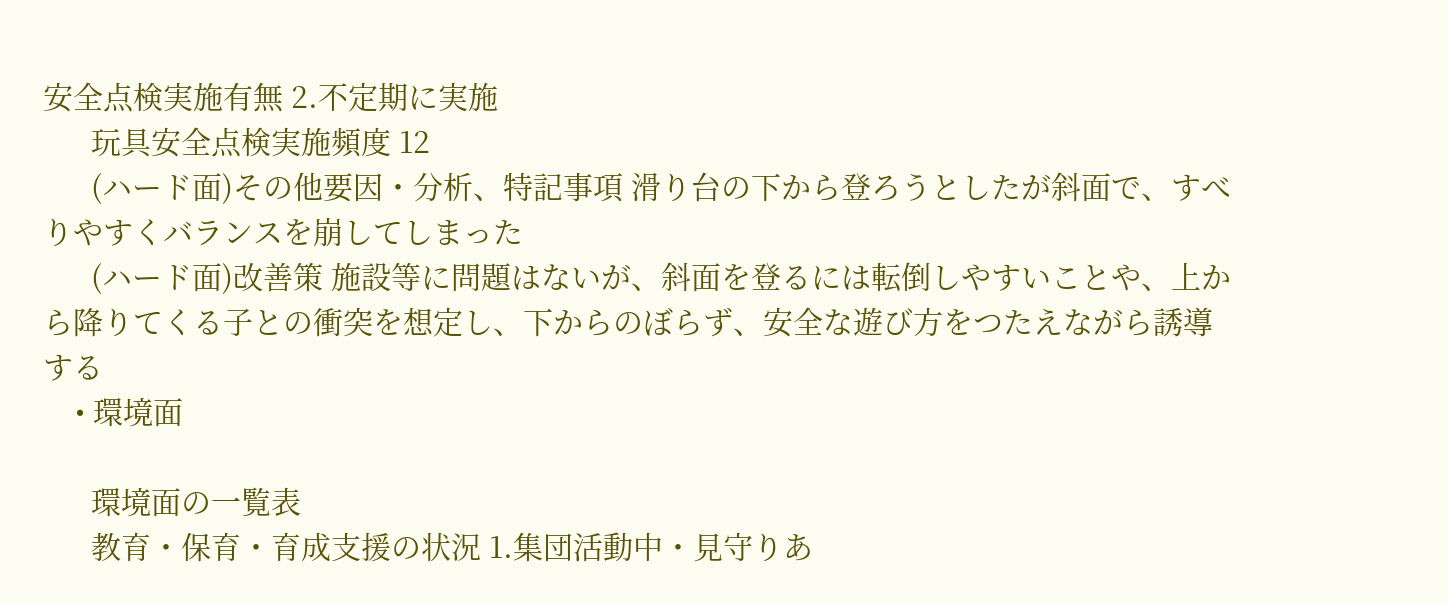安全点検実施有無 2.不定期に実施
      玩具安全点検実施頻度 12
      (ハード面)その他要因・分析、特記事項 滑り台の下から登ろうとしたが斜面で、すべりやすくバランスを崩してしまった
      (ハード面)改善策 施設等に問題はないが、斜面を登るには転倒しやすいことや、上から降りてくる子との衝突を想定し、下からのぼらず、安全な遊び方をつたえながら誘導する
    • 環境面

      環境面の一覧表
      教育・保育・育成支援の状況 1.集団活動中・見守りあ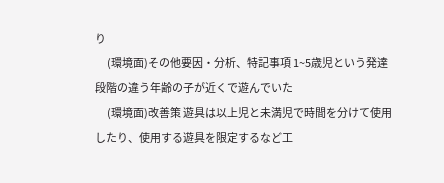り
      (環境面)その他要因・分析、特記事項 1~5歳児という発達段階の違う年齢の子が近くで遊んでいた
      (環境面)改善策 遊具は以上児と未満児で時間を分けて使用したり、使用する遊具を限定するなど工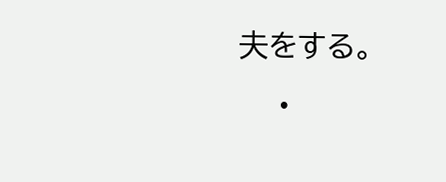夫をする。
    •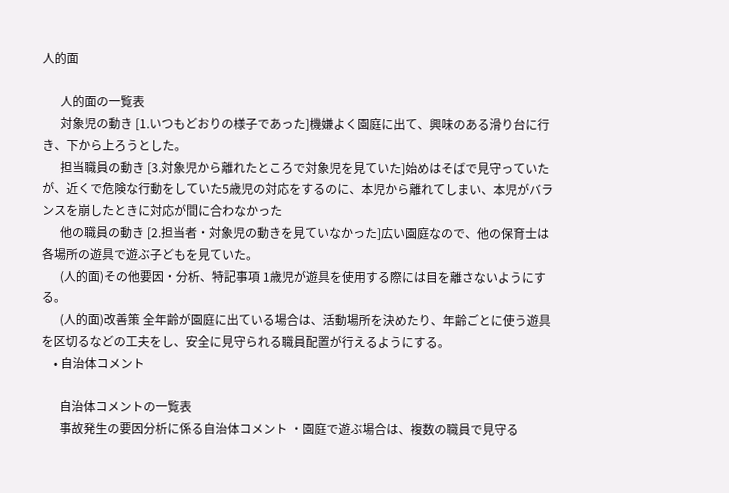人的面

      人的面の一覧表
      対象児の動き [1.いつもどおりの様子であった]機嫌よく園庭に出て、興味のある滑り台に行き、下から上ろうとした。
      担当職員の動き [3.対象児から離れたところで対象児を見ていた]始めはそばで見守っていたが、近くで危険な行動をしていた5歳児の対応をするのに、本児から離れてしまい、本児がバランスを崩したときに対応が間に合わなかった
      他の職員の動き [2.担当者・対象児の動きを見ていなかった]広い園庭なので、他の保育士は各場所の遊具で遊ぶ子どもを見ていた。
      (人的面)その他要因・分析、特記事項 1歳児が遊具を使用する際には目を離さないようにする。
      (人的面)改善策 全年齢が園庭に出ている場合は、活動場所を決めたり、年齢ごとに使う遊具を区切るなどの工夫をし、安全に見守られる職員配置が行えるようにする。
    • 自治体コメント

      自治体コメントの一覧表
      事故発生の要因分析に係る自治体コメント ・園庭で遊ぶ場合は、複数の職員で見守る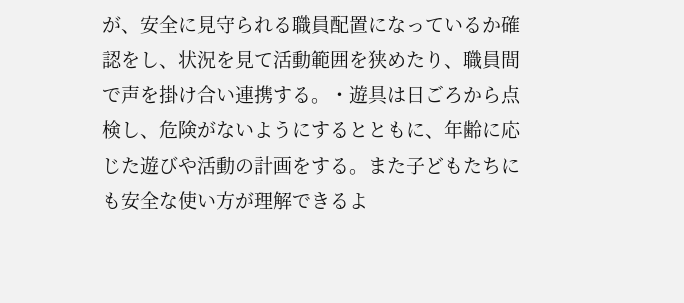が、安全に見守られる職員配置になっているか確認をし、状況を見て活動範囲を狭めたり、職員間で声を掛け合い連携する。・遊具は日ごろから点検し、危険がないようにするとともに、年齢に応じた遊びや活動の計画をする。また子どもたちにも安全な使い方が理解できるよ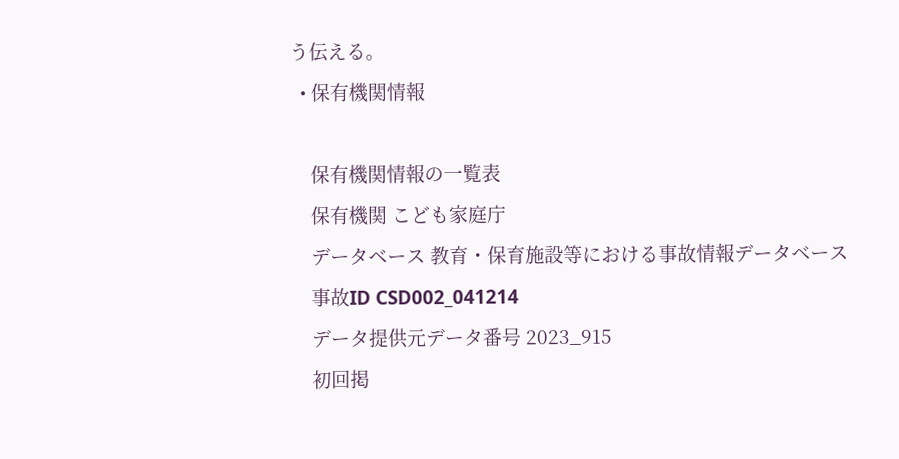う伝える。
  • 保有機関情報

    保有機関情報の一覧表
    保有機関 こども家庭庁
    データベース 教育・保育施設等における事故情報データベース
    事故ID CSD002_041214
    データ提供元データ番号 2023_915
    初回掲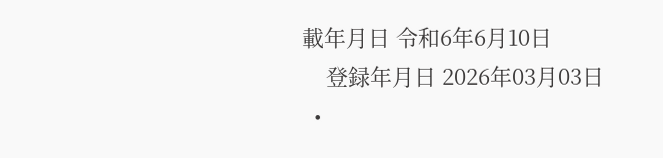載年月日 令和6年6月10日
    登録年月日 2026年03月03日
  •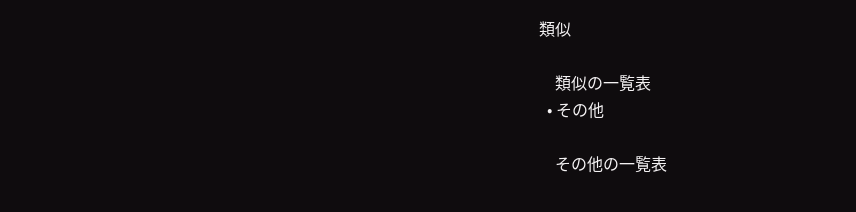類似

    類似の一覧表
  • その他

    その他の一覧表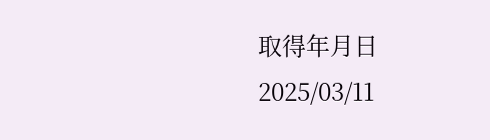取得年月日 2025/03/11